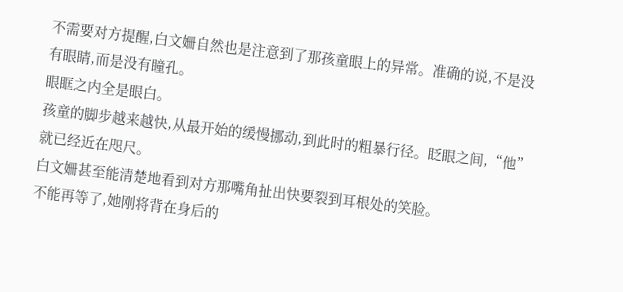不需要对方提醒,白文姍自然也是注意到了那孩童眼上的异常。准确的说,不是没有眼睛,而是没有瞳孔。
眼眶之内全是眼白。
孩童的脚步越来越快,从最开始的缓慢挪动,到此时的粗暴行径。眨眼之间,“他”就已经近在咫尺。
白文姍甚至能清楚地看到对方那嘴角扯出快要裂到耳根处的笑脸。
不能再等了,她刚将背在身后的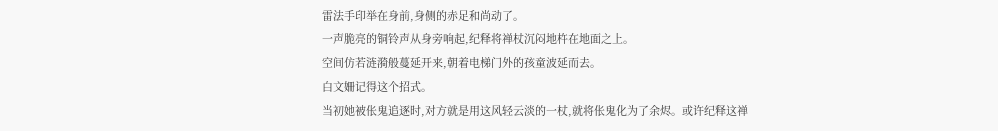雷法手印举在身前,身侧的赤足和尚动了。
一声脆亮的铜铃声从身旁响起,纪释将禅杖沉闷地杵在地面之上。
空间仿若涟漪般蔓延开来,朝着电梯门外的孩童波延而去。
白文姍记得这个招式。
当初她被伥鬼追逐时,对方就是用这风轻云淡的一杖,就将伥鬼化为了余烬。或许纪释这禅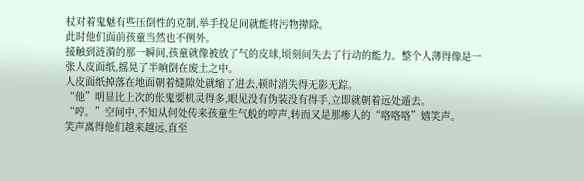杖对着鬼魅有些压倒性的克制,举手投足间就能将污物撵除。
此时他们面前孩童当然也不例外。
接触到涟漪的那一瞬间,孩童就像被放了气的皮球,顷刻间失去了行动的能力。整个人薄得像是一张人皮面纸,摇晃了半晌倒在废土之中。
人皮面纸掉落在地面朝着缝隙处就缩了进去,顿时消失得无影无踪。
“他”明显比上次的伥鬼要机灵得多,眼见没有伪装没有得手,立即就朝着远处遁去。
“哼。”空间中,不知从何处传来孩童生气般的哼声,转而又是那瘆人的“咯咯咯”嬉笑声。
笑声离得他们越来越远,直至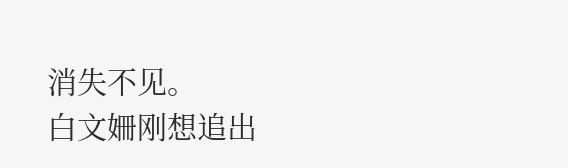消失不见。
白文姍刚想追出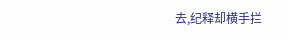去,纪释却横手拦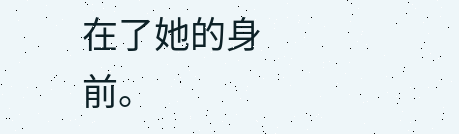在了她的身前。